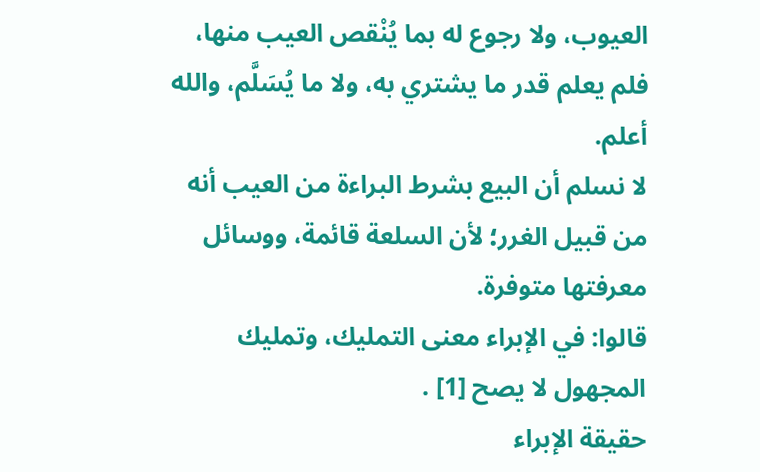العيوب، ولا رجوع له بما يُنْقص العيب منها، فلم يعلم قدر ما يشتري به، ولا ما يُسَلَّم، والله أعلم.
لا نسلم أن البيع بشرط البراءة من العيب أنه من قبيل الغرر؛ لأن السلعة قائمة، ووسائل معرفتها متوفرة.
قالوا: في الإبراء معنى التمليك، وتمليك المجهول لا يصح [1] .
حقيقة الإبراء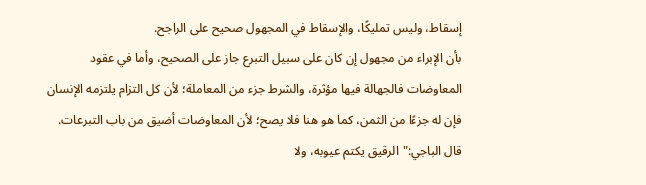إسقاط، وليس تمليكًا، والإسقاط في المجهول صحيح على الراجح.
بأن الإبراء من مجهول إن كان على سبيل التبرع جاز على الصحيح، وأما في عقود المعاوضات فالجهالة فيها مؤثرة، والشرط جزء من المعاملة؛ لأن كل التزام يلتزمه الإنسان فإن له جزءًا من الثمن، كما هو هنا فلا يصح؛ لأن المعاوضات أضيق من باب التبرعات.
قال الباجي:"الرقيق يكتم عيوبه، ولا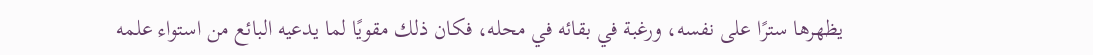يظهرها سترًا على نفسه، ورغبة في بقائه في محله، فكان ذلك مقويًا لما يدعيه البائع من استواء علمه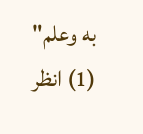به وعلم"
(1) انظر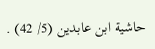حاشية ابن عابدين (5/ 42) .